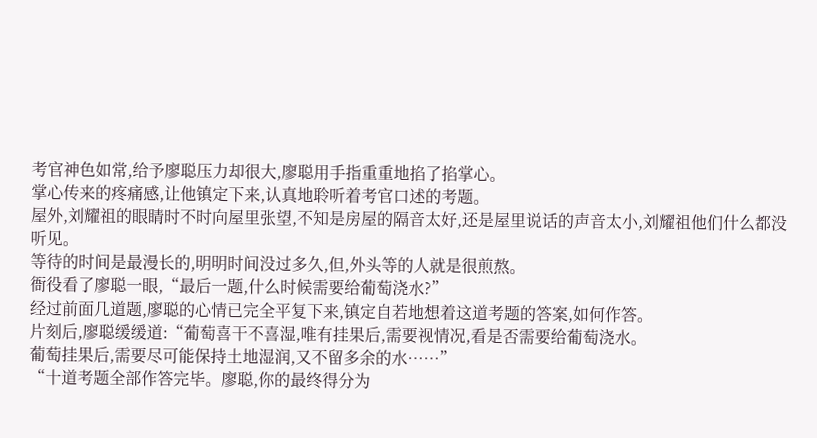考官神色如常,给予廖聪压力却很大,廖聪用手指重重地掐了掐掌心。
掌心传来的疼痛感,让他镇定下来,认真地聆听着考官口述的考题。
屋外,刘耀祖的眼睛时不时向屋里张望,不知是房屋的隔音太好,还是屋里说话的声音太小,刘耀祖他们什么都没听见。
等待的时间是最漫长的,明明时间没过多久,但,外头等的人就是很煎熬。
衙役看了廖聪一眼,“最后一题,什么时候需要给葡萄浇水?”
经过前面几道题,廖聪的心情已完全平复下来,镇定自若地想着这道考题的答案,如何作答。
片刻后,廖聪缓缓道:“葡萄喜干不喜湿,唯有挂果后,需要视情况,看是否需要给葡萄浇水。
葡萄挂果后,需要尽可能保持土地湿润,又不留多余的水……”
“十道考题全部作答完毕。廖聪,你的最终得分为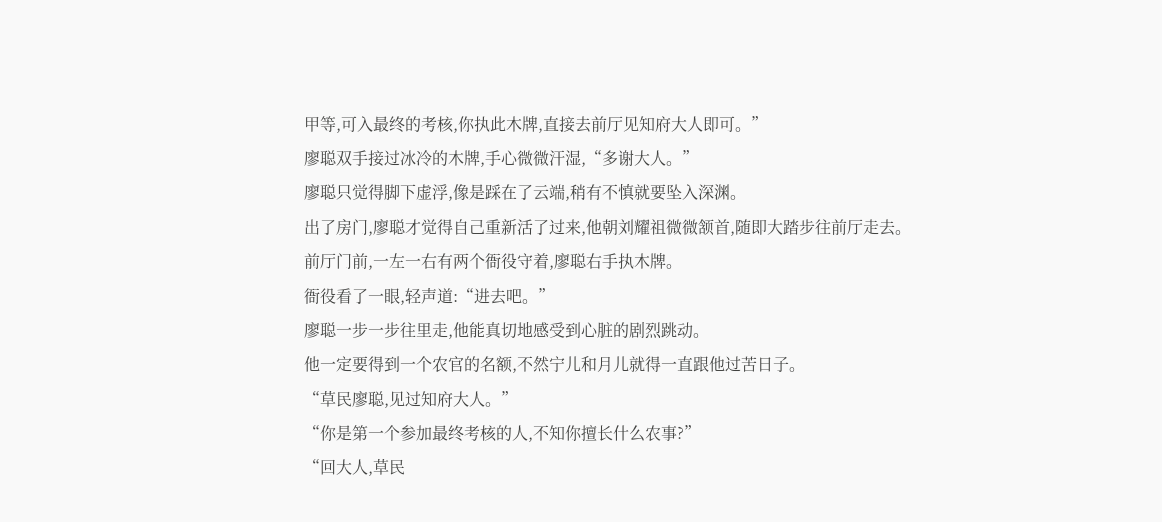甲等,可入最终的考核,你执此木牌,直接去前厅见知府大人即可。”
廖聪双手接过冰冷的木牌,手心微微汗湿,“多谢大人。”
廖聪只觉得脚下虚浮,像是踩在了云端,稍有不慎就要坠入深渊。
出了房门,廖聪才觉得自己重新活了过来,他朝刘耀祖微微颔首,随即大踏步往前厅走去。
前厅门前,一左一右有两个衙役守着,廖聪右手执木牌。
衙役看了一眼,轻声道:“进去吧。”
廖聪一步一步往里走,他能真切地感受到心脏的剧烈跳动。
他一定要得到一个农官的名额,不然宁儿和月儿就得一直跟他过苦日子。
“草民廖聪,见过知府大人。”
“你是第一个参加最终考核的人,不知你擅长什么农事?”
“回大人,草民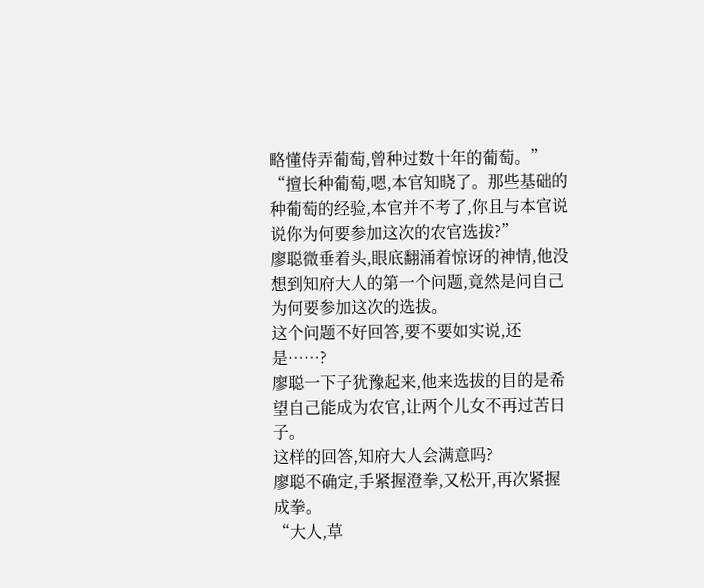略懂侍弄葡萄,曾种过数十年的葡萄。”
“擅长种葡萄,嗯,本官知晓了。那些基础的种葡萄的经验,本官并不考了,你且与本官说说你为何要参加这次的农官选拔?”
廖聪微垂着头,眼底翻涌着惊讶的神情,他没想到知府大人的第一个问题,竟然是问自己为何要参加这次的选拔。
这个问题不好回答,要不要如实说,还是……?
廖聪一下子犹豫起来,他来选拔的目的是希望自己能成为农官,让两个儿女不再过苦日子。
这样的回答,知府大人会满意吗?
廖聪不确定,手紧握澄拳,又松开,再次紧握成拳。
“大人,草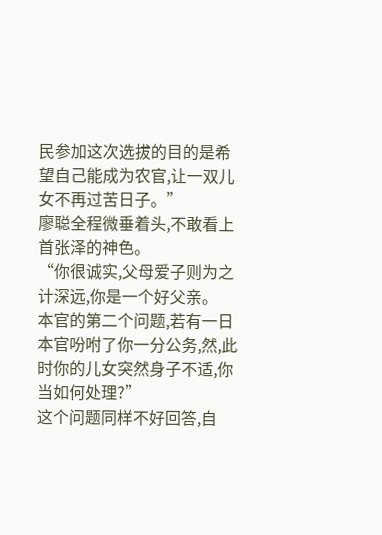民参加这次选拔的目的是希望自己能成为农官,让一双儿女不再过苦日子。”
廖聪全程微垂着头,不敢看上首张泽的神色。
“你很诚实,父母爱子则为之计深远,你是一个好父亲。
本官的第二个问题,若有一日本官吩咐了你一分公务,然,此时你的儿女突然身子不适,你当如何处理?”
这个问题同样不好回答,自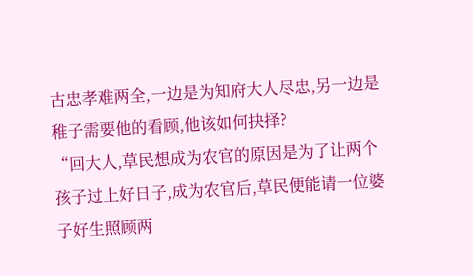古忠孝难两全,一边是为知府大人尽忠,另一边是稚子需要他的看顾,他该如何抉择?
“回大人,草民想成为农官的原因是为了让两个孩子过上好日子,成为农官后,草民便能请一位婆子好生照顾两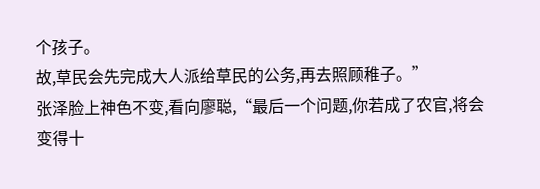个孩子。
故,草民会先完成大人派给草民的公务,再去照顾稚子。”
张泽脸上神色不变,看向廖聪,“最后一个问题,你若成了农官,将会变得十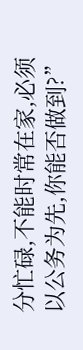分忙碌,不能时常在家,必须以公务为先,你能否做到?”